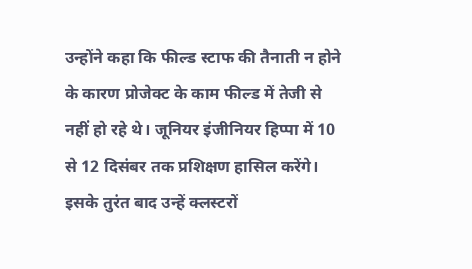उन्होंने कहा कि फील्ड स्टाफ की तैनाती न होने के कारण प्रोजेक्ट के काम फील्ड में तेजी से नहीं हो रहे थे। जूनियर इंजीनियर हिप्पा में 10 से 12 दिसंबर तक प्रशिक्षण हासिल करेंगे। इसके तुरंत बाद उन्हें क्लस्टरों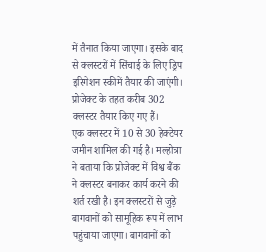में तैनात किया जाएगा। इसके बाद से क्लस्टरों में सिंचाई के लिए ड्रिप इरिगेशन स्कीमें तैयार की जाएंगी। प्रोजेक्ट के तहत करीब 302 क्लस्टर तैयार किए गए हैं।
एक क्लस्टर में 10 से 30 हेक्टेयर जमीन शामिल की गई है। मल्होत्रा ने बताया कि प्रोजेक्ट में विश्व बैंक ने क्लस्टर बनाकर कार्य करने की शर्त रखी है। इन क्लस्टरों से जुड़े बागवानों को सामूहिक रूप में लाभ पहुंचाया जाएगा। बागवानों को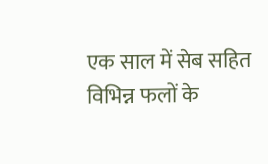एक साल में सेब सहित विभिन्न फलों के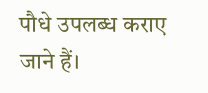पौधे उपलब्ध कराए जाने हैं।